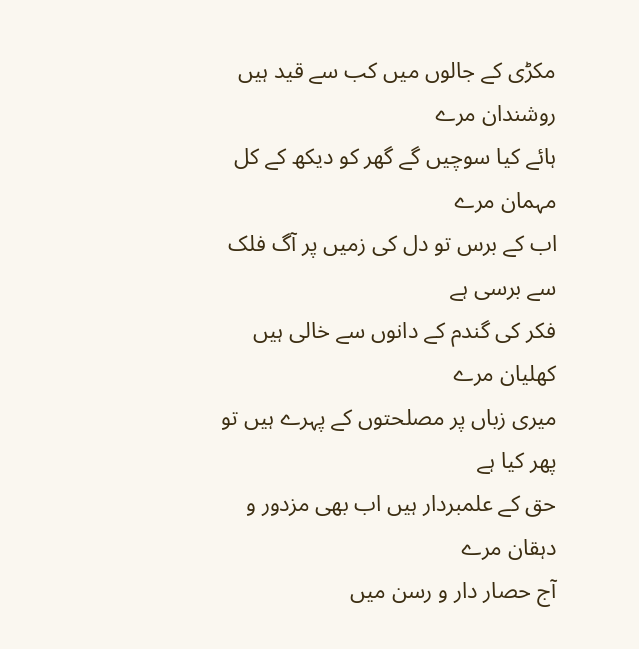مکڑی کے جالوں میں کب سے قید ہیں روشندان مرے
ہائے کیا سوچیں گے گھر کو دیکھ کے کل مہمان مرے
اب کے برس تو دل کی زمیں پر آگ فلک سے برسی ہے
فکر کی گندم کے دانوں سے خالی ہیں کھلیان مرے
میری زباں پر مصلحتوں کے پہرے ہیں تو پھر کیا ہے
حق کے علمبردار ہیں اب بھی مزدور و دہقان مرے
آج حصار دار و رسن میں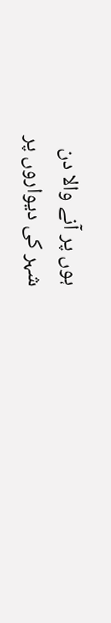ہوں پر آنے والا دن
شہر کی دیواروں پر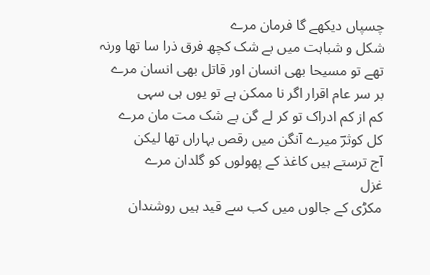چسپاں دیکھے گا فرمان مرے
شکل و شباہت میں بے شک کچھ فرق ذرا سا تھا ورنہ
تھے تو مسیحا بھی انسان اور قاتل بھی انسان مرے
بر سر عام اقرار اگر نا ممکن ہے تو یوں ہی سہی
کم از کم ادراک تو کر لے گن بے شک مت مان مرے
کل کوثرؔ میرے آنگن میں رقص بہاراں تھا لیکن
آج ترستے ہیں کاغذ کے پھولوں کو گلدان مرے
غزل
مکڑی کے جالوں میں کب سے قید ہیں روشندان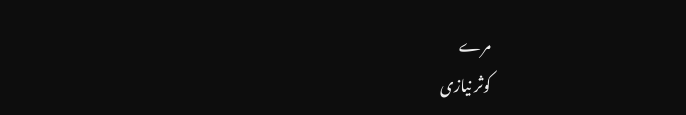مرے
کوثر نیازی